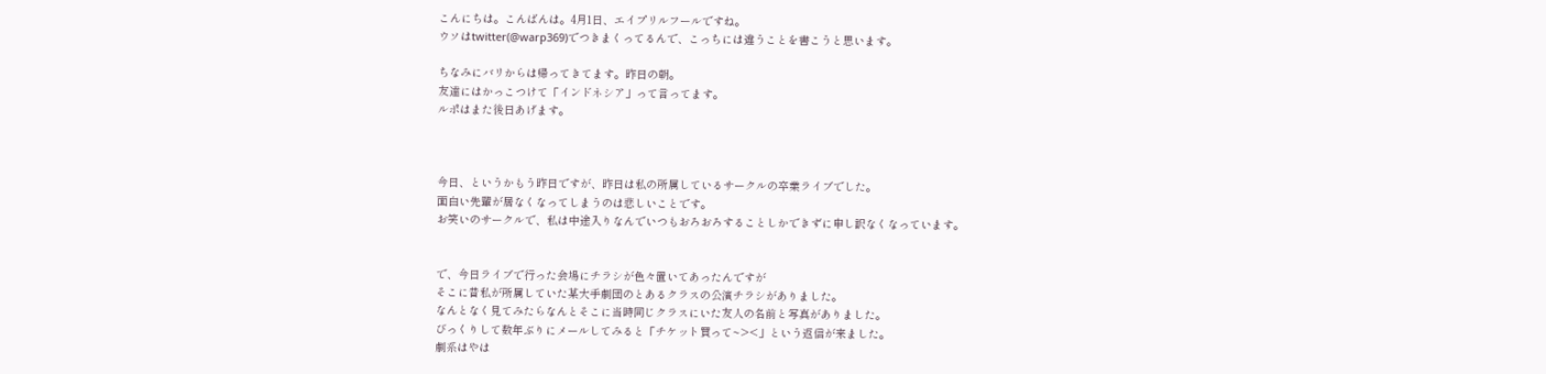こんにちは。こんばんは。4月1日、エイプリルフールですね。
ウソはtwitter(@warp369)でつきまくってるんで、こっちには違うことを書こうと思います。

ちなみにバリからは帰ってきてます。昨日の朝。
友達にはかっこつけて「インドネシア」って言ってます。
ルポはまた後日あげます。



今日、というかもう昨日ですが、昨日は私の所属しているサークルの卒業ライブでした。
面白い先輩が居なくなってしまうのは悲しいことです。
お笑いのサークルで、私は中途入りなんでいつもおろおろすることしかできずに申し訳なくなっています。


で、今日ライブで行った会場にチラシが色々置いてあったんですが
そこに昔私が所属していた某大手劇団のとあるクラスの公演チラシがありました。
なんとなく見てみたらなんとそこに当時同じクラスにいた友人の名前と写真がありました。
びっくりして数年ぶりにメールしてみると「チケット買って~><」という返信が来ました。
劇系はやは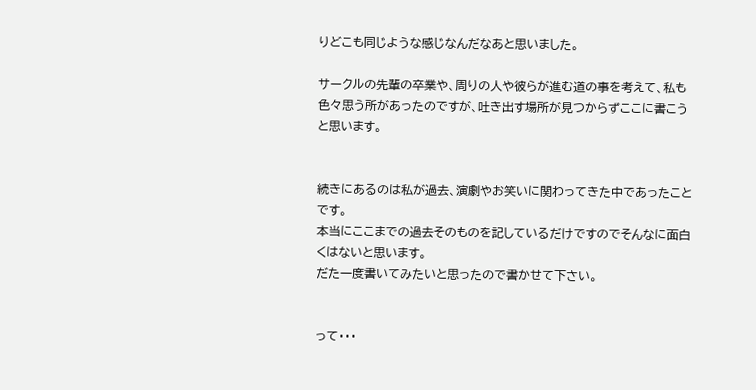りどこも同じような感じなんだなあと思いました。

サークルの先輩の卒業や、周りの人や彼らが進む道の事を考えて、私も色々思う所があったのですが、吐き出す場所が見つからずここに書こうと思います。


続きにあるのは私が過去、演劇やお笑いに関わってきた中であったことです。
本当にここまでの過去そのものを記しているだけですのでそんなに面白くはないと思います。
だた一度書いてみたいと思ったので書かせて下さい。


って・・・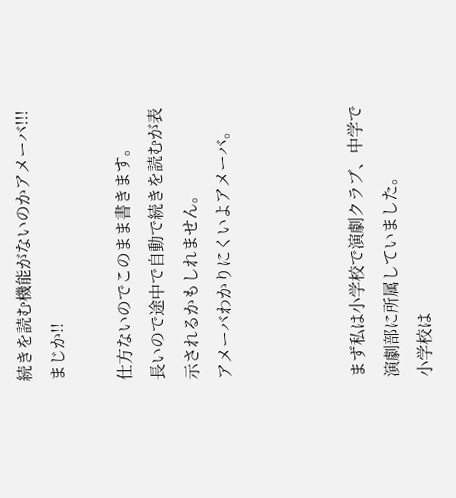続きを読む機能がないのかアメーバ!!!まじか!!

仕方ないのでこのまま書きます。
長いので途中で自動で続きを読むが表示されるかもしれません。
アメーバわかりにくいよアメーバ。



まず私は小学校で演劇クラブ、中学で演劇部に所属していました。
小学校は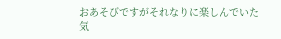おあそびですがそれなりに楽しんでいた気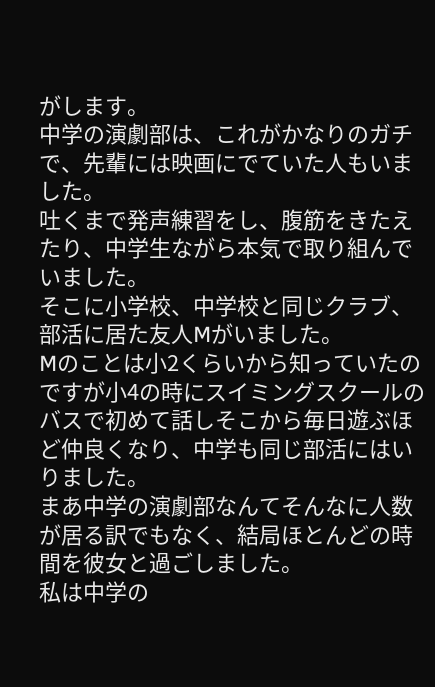がします。
中学の演劇部は、これがかなりのガチで、先輩には映画にでていた人もいました。
吐くまで発声練習をし、腹筋をきたえたり、中学生ながら本気で取り組んでいました。
そこに小学校、中学校と同じクラブ、部活に居た友人Mがいました。
Mのことは小2くらいから知っていたのですが小4の時にスイミングスクールのバスで初めて話しそこから毎日遊ぶほど仲良くなり、中学も同じ部活にはいりました。
まあ中学の演劇部なんてそんなに人数が居る訳でもなく、結局ほとんどの時間を彼女と過ごしました。
私は中学の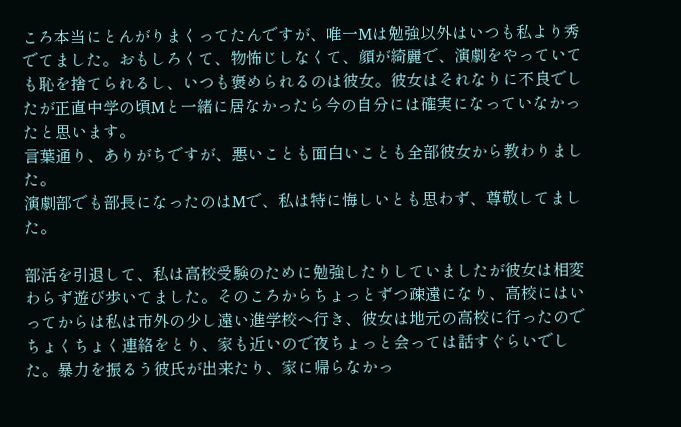ころ本当にとんがりまくってたんですが、唯一Mは勉強以外はいつも私より秀でてました。おもしろくて、物怖じしなくて、顔が綺麗で、演劇をやっていても恥を捨てられるし、いつも褒められるのは彼女。彼女はそれなりに不良でしたが正直中学の頃Mと一緒に居なかったら今の自分には確実になっていなかったと思います。
言葉通り、ありがちですが、悪いことも面白いことも全部彼女から教わりました。
演劇部でも部長になったのはMで、私は特に悔しいとも思わず、尊敬してました。

部活を引退して、私は高校受験のために勉強したりしていましたが彼女は相変わらず遊び歩いてました。そのころからちょっとずつ疎遠になり、高校にはいってからは私は市外の少し遠い進学校へ行き、彼女は地元の高校に行ったのでちょくちょく連絡をとり、家も近いので夜ちょっと会っては話すぐらいでした。暴力を振るう彼氏が出来たり、家に帰らなかっ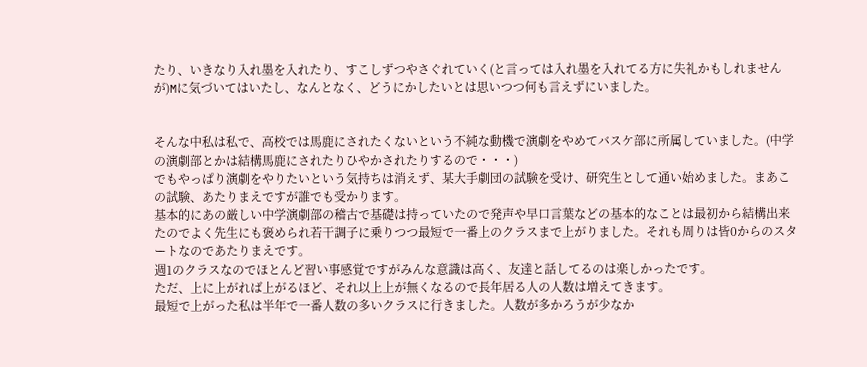たり、いきなり入れ墨を入れたり、すこしずつやさぐれていく(と言っては入れ墨を入れてる方に失礼かもしれませんが)Mに気づいてはいたし、なんとなく、どうにかしたいとは思いつつ何も言えずにいました。


そんな中私は私で、高校では馬鹿にされたくないという不純な動機で演劇をやめてバスケ部に所属していました。(中学の演劇部とかは結構馬鹿にされたりひやかされたりするので・・・)
でもやっぱり演劇をやりたいという気持ちは消えず、某大手劇団の試験を受け、研究生として通い始めました。まあこの試験、あたりまえですが誰でも受かります。
基本的にあの厳しい中学演劇部の稽古で基礎は持っていたので発声や早口言葉などの基本的なことは最初から結構出来たのでよく先生にも褒められ若干調子に乗りつつ最短で一番上のクラスまで上がりました。それも周りは皆0からのスタートなのであたりまえです。
週1のクラスなのでほとんど習い事感覚ですがみんな意識は高く、友達と話してるのは楽しかったです。
ただ、上に上がれば上がるほど、それ以上上が無くなるので長年居る人の人数は増えてきます。
最短で上がった私は半年で一番人数の多いクラスに行きました。人数が多かろうが少なか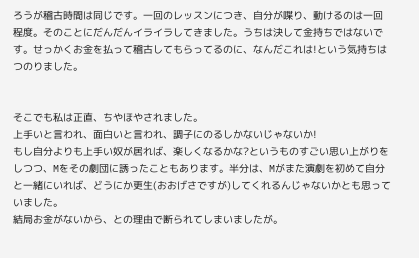ろうが稽古時間は同じです。一回のレッスンにつき、自分が喋り、動けるのは一回程度。そのことにだんだんイライラしてきました。うちは決して金持ちではないです。せっかくお金を払って稽古してもらってるのに、なんだこれは!という気持ちはつのりました。


そこでも私は正直、ちやほやされました。
上手いと言われ、面白いと言われ、調子にのるしかないじゃないか!
もし自分よりも上手い奴が居れば、楽しくなるかな?というものすごい思い上がりをしつつ、Mをその劇団に誘ったこともあります。半分は、Mがまた演劇を初めて自分と一緒にいれば、どうにか更生(おおげさですが)してくれるんじゃないかとも思っていました。
結局お金がないから、との理由で断られてしまいましたが。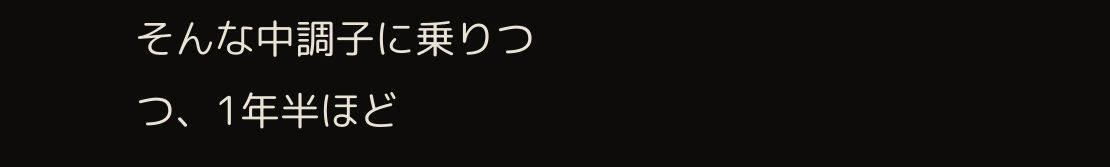そんな中調子に乗りつつ、1年半ほど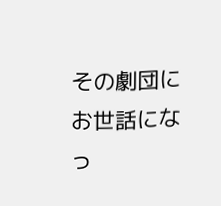その劇団にお世話になっ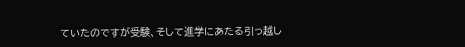ていたのですが受験、そして進学にあたる引っ越し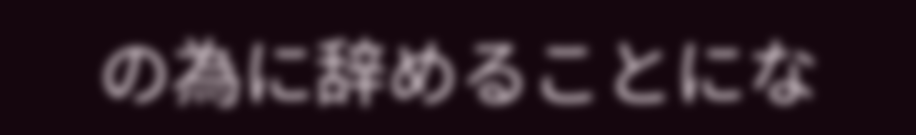の為に辞めることにな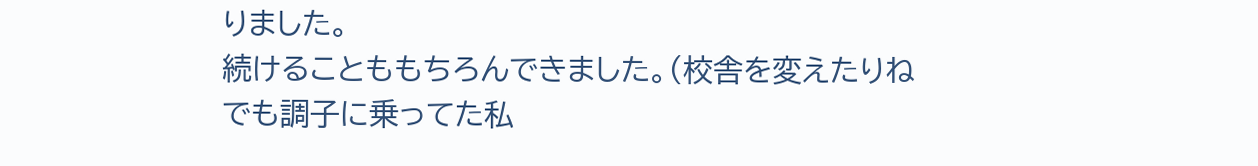りました。
続けることももちろんできました。(校舎を変えたりね
でも調子に乗ってた私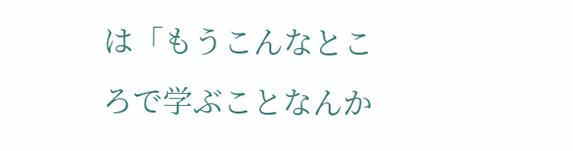は「もうこんなところで学ぶことなんか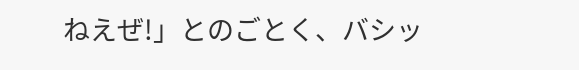ねえぜ!」とのごとく、バシッ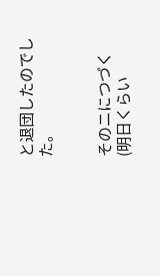と退団したのでした。


そのニにつづく
(明日くらい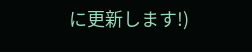に更新します!)